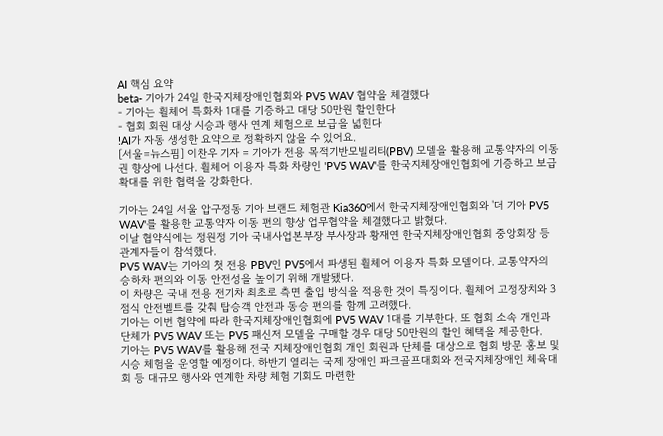AI 핵심 요약
beta- 기아가 24일 한국지체장애인협회와 PV5 WAV 협약을 체결했다
- 기아는 휠체어 특화차 1대를 기증하고 대당 50만원 할인한다
- 협회 회원 대상 시승과 행사 연계 체험으로 보급을 넓힌다
!AI가 자동 생성한 요약으로 정확하지 않을 수 있어요.
[서울=뉴스핌] 이찬우 기자 = 기아가 전용 목적기반모빌리티(PBV) 모델을 활용해 교통약자의 이동권 향상에 나선다. 휠체어 이용자 특화 차량인 'PV5 WAV'를 한국지체장애인협회에 기증하고 보급 확대를 위한 협력을 강화한다.

기아는 24일 서울 압구정동 기아 브랜드 체험관 Kia360에서 한국지체장애인협회와 '더 기아 PV5 WAV'를 활용한 교통약자 이동 편의 향상 업무협약을 체결했다고 밝혔다.
이날 협약식에는 정원정 기아 국내사업본부장 부사장과 황재연 한국지체장애인협회 중앙회장 등 관계자들이 참석했다.
PV5 WAV는 기아의 첫 전용 PBV인 PV5에서 파생된 휠체어 이용자 특화 모델이다. 교통약자의 승하차 편의와 이동 안전성을 높이기 위해 개발됐다.
이 차량은 국내 전용 전기차 최초로 측면 출입 방식을 적용한 것이 특징이다. 휠체어 고정장치와 3점식 안전벨트를 갖춰 탑승객 안전과 동승 편의를 함께 고려했다.
기아는 이번 협약에 따라 한국지체장애인협회에 PV5 WAV 1대를 기부한다. 또 협회 소속 개인과 단체가 PV5 WAV 또는 PV5 패신저 모델을 구매할 경우 대당 50만원의 할인 혜택을 제공한다.
기아는 PV5 WAV를 활용해 전국 지체장애인협회 개인 회원과 단체를 대상으로 협회 방문 홍보 및 시승 체험을 운영할 예정이다. 하반기 열리는 국제 장애인 파크골프대회와 전국지체장애인 체육대회 등 대규모 행사와 연계한 차량 체험 기회도 마련한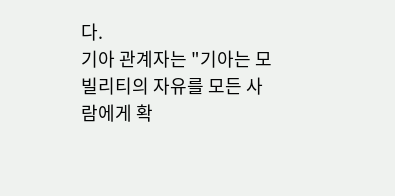다.
기아 관계자는 "기아는 모빌리티의 자유를 모든 사람에게 확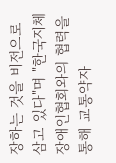장하는 것을 비전으로 삼고 있다"며 "한국지체장애인협회와의 협력을 통해 교통약자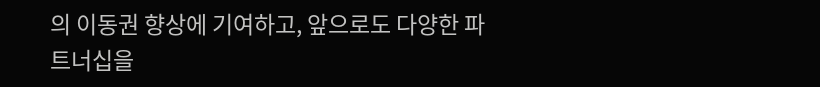의 이동권 향상에 기여하고, 앞으로도 다양한 파트너십을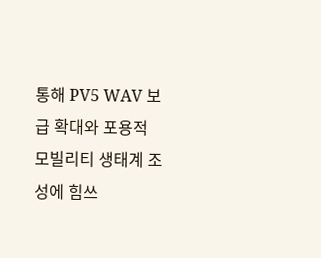통해 PV5 WAV 보급 확대와 포용적 모빌리티 생태계 조성에 힘쓰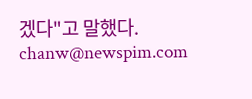겠다"고 말했다.
chanw@newspim.com